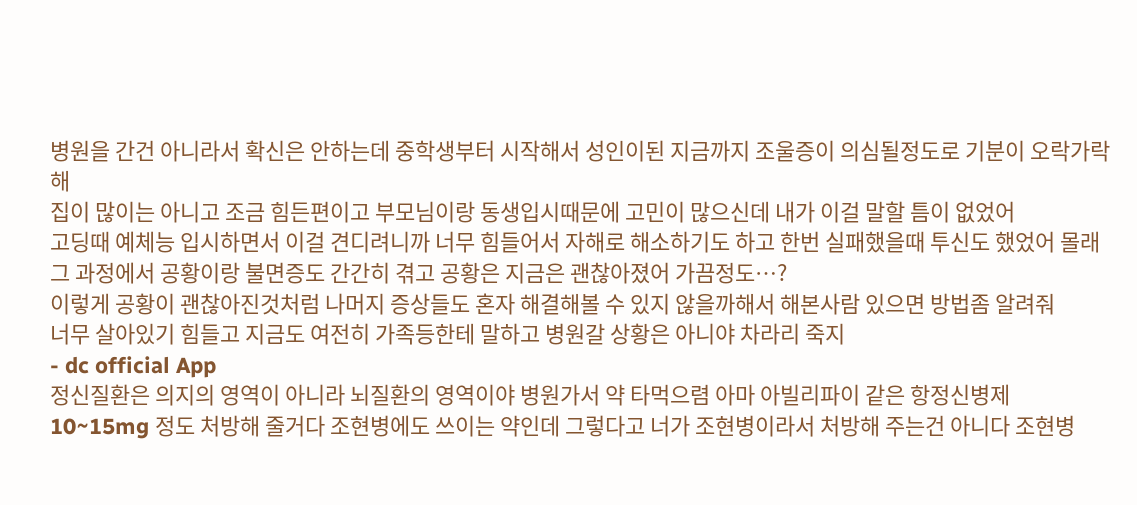병원을 간건 아니라서 확신은 안하는데 중학생부터 시작해서 성인이된 지금까지 조울증이 의심될정도로 기분이 오락가락해
집이 많이는 아니고 조금 힘든편이고 부모님이랑 동생입시때문에 고민이 많으신데 내가 이걸 말할 틈이 없었어
고딩때 예체능 입시하면서 이걸 견디려니까 너무 힘들어서 자해로 해소하기도 하고 한번 실패했을때 투신도 했었어 몰래
그 과정에서 공황이랑 불면증도 간간히 겪고 공황은 지금은 괜찮아졌어 가끔정도…?
이렇게 공황이 괜찮아진것처럼 나머지 증상들도 혼자 해결해볼 수 있지 않을까해서 해본사람 있으면 방법좀 알려줘
너무 살아있기 힘들고 지금도 여전히 가족등한테 말하고 병원갈 상황은 아니야 차라리 죽지
- dc official App
정신질환은 의지의 영역이 아니라 뇌질환의 영역이야 병원가서 약 타먹으렴 아마 아빌리파이 같은 항정신병제 10~15mg 정도 처방해 줄거다 조현병에도 쓰이는 약인데 그렇다고 너가 조현병이라서 처방해 주는건 아니다 조현병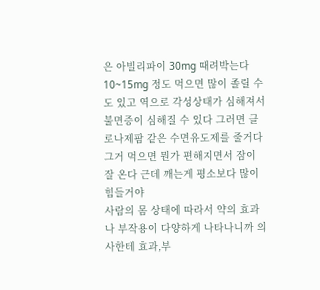은 아빌리파이 30mg 때려박는다
10~15mg 정도 먹으면 많이 졸릴 수도 있고 역으로 각성상태가 심해져서 불면증이 심해질 수 있다 그러면 클로나제팜 같은 수면유도제를 줄거다 그거 먹으면 뭔가 편해지면서 잠이 잘 온다 근데 깨는게 평소보다 많이 힘들거야
사람의 몸 상태에 따라서 약의 효과나 부작용이 다양하게 나타나니까 의사한테 효과,부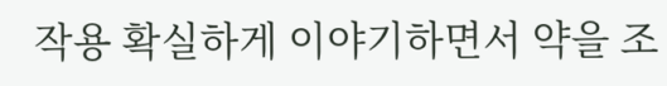작용 확실하게 이야기하면서 약을 조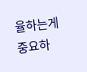율하는게 중요하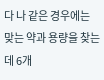다 나 같은 경우에는 맞는 약과 용량을 찾는데 6개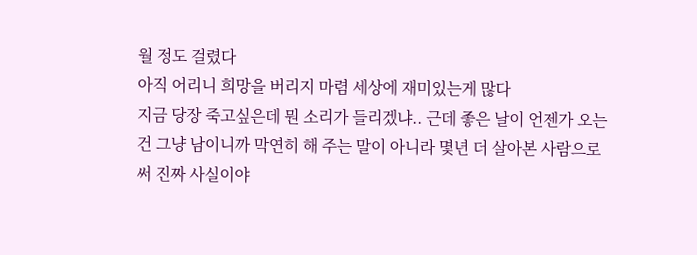월 정도 걸렸다
아직 어리니 희망을 버리지 마렴 세상에 재미있는게 많다
지금 당장 죽고싶은데 뭔 소리가 들리겠냐.. 근데 좋은 날이 언젠가 오는 건 그냥 남이니까 막연히 해 주는 말이 아니라 몇년 더 살아본 사람으로써 진짜 사실이야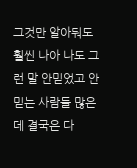그것만 알아둬도 훨씬 나아 나도 그런 말 안믿었고 안 믿는 사람들 많은데 결국은 다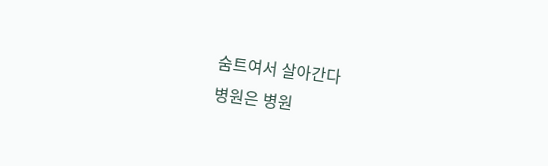숨트여서 살아간다
병원은 병원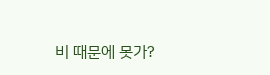비 때문에 못가?